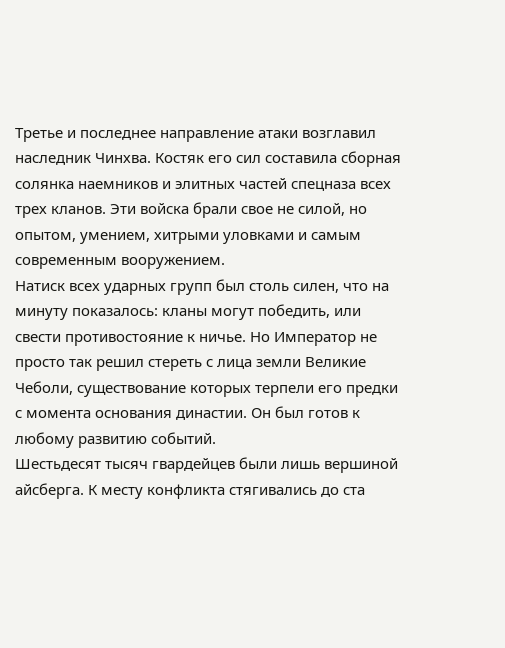Третье и последнее направление атаки возглавил наследник Чинхва. Костяк его сил составила сборная солянка наемников и элитных частей спецназа всех трех кланов. Эти войска брали свое не силой, но опытом, умением, хитрыми уловками и самым современным вооружением.
Натиск всех ударных групп был столь силен, что на минуту показалось: кланы могут победить, или свести противостояние к ничье. Но Император не просто так решил стереть с лица земли Великие Чеболи, существование которых терпели его предки с момента основания династии. Он был готов к любому развитию событий.
Шестьдесят тысяч гвардейцев были лишь вершиной айсберга. К месту конфликта стягивались до ста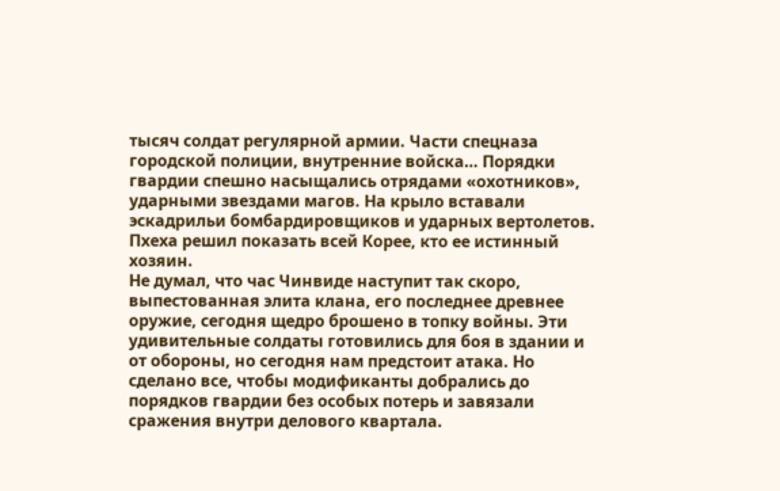тысяч солдат регулярной армии. Части спецназа городской полиции, внутренние войска… Порядки гвардии спешно насыщались отрядами «охотников», ударными звездами магов. На крыло вставали эскадрильи бомбардировщиков и ударных вертолетов. Пхеха решил показать всей Корее, кто ее истинный хозяин.
Не думал, что час Чинвиде наступит так скоро, выпестованная элита клана, его последнее древнее оружие, сегодня щедро брошено в топку войны. Эти удивительные солдаты готовились для боя в здании и от обороны, но сегодня нам предстоит атака. Но сделано все, чтобы модификанты добрались до порядков гвардии без особых потерь и завязали сражения внутри делового квартала.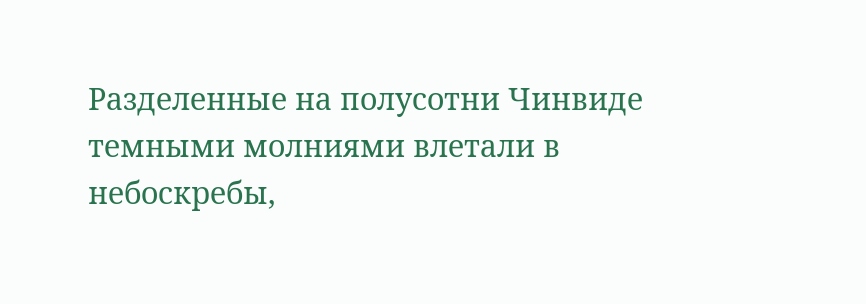Разделенные на полусотни Чинвиде темными молниями влетали в небоскребы,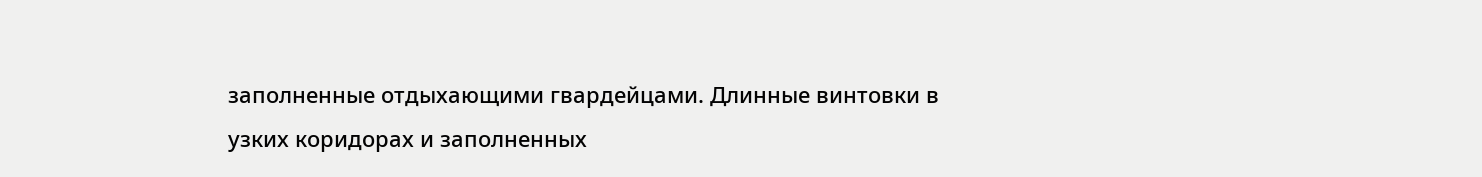заполненные отдыхающими гвардейцами. Длинные винтовки в узких коридорах и заполненных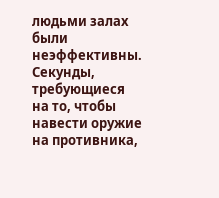людьми залах были неэффективны. Секунды, требующиеся на то, чтобы навести оружие на противника,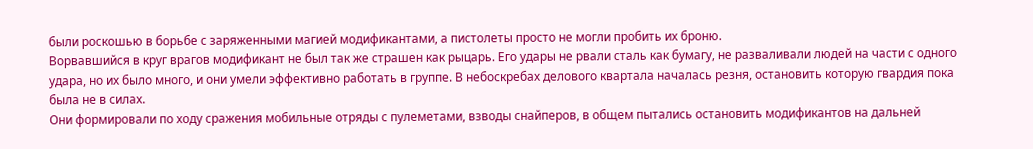были роскошью в борьбе с заряженными магией модификантами, а пистолеты просто не могли пробить их броню.
Ворвавшийся в круг врагов модификант не был так же страшен как рыцарь. Его удары не рвали сталь как бумагу, не разваливали людей на части с одного удара, но их было много, и они умели эффективно работать в группе. В небоскребах делового квартала началась резня, остановить которую гвардия пока была не в силах.
Они формировали по ходу сражения мобильные отряды с пулеметами, взводы снайперов, в общем пытались остановить модификантов на дальней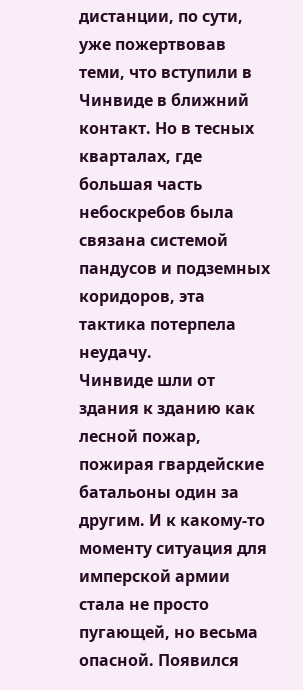дистанции, по сути, уже пожертвовав теми, что вступили в Чинвиде в ближний контакт. Но в тесных кварталах, где большая часть небоскребов была связана системой пандусов и подземных коридоров, эта тактика потерпела неудачу.
Чинвиде шли от здания к зданию как лесной пожар, пожирая гвардейские батальоны один за другим. И к какому-то моменту ситуация для имперской армии стала не просто пугающей, но весьма опасной. Появился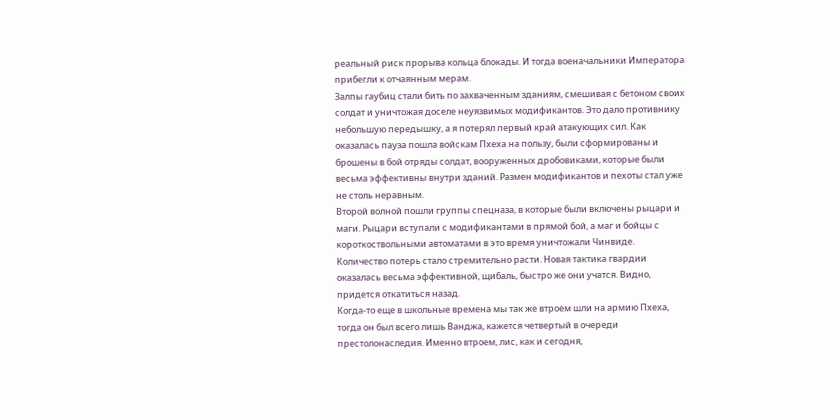реальный риск прорыва кольца блокады. И тогда военачальники Императора прибегли к отчаянным мерам.
Залпы гаубиц стали бить по захваченным зданиям, смешивая с бетоном своих солдат и уничтожая доселе неуязвимых модификантов. Это дало противнику небольшую передышку, а я потерял первый край атакующих сил. Как оказалась пауза пошла войскам Пхеха на пользу, были сформированы и брошены в бой отряды солдат, вооруженных дробовиками, которые были весьма эффективны внутри зданий. Размен модификантов и пехоты стал уже не столь неравным.
Второй волной пошли группы спецназа, в которые были включены рыцари и маги. Рыцари вступали с модификантами в прямой бой, а маг и бойцы с короткоствольными автоматами в это время уничтожали Чинвиде. Количество потерь стало стремительно расти. Новая тактика гвардии оказалась весьма эффективной, щибаль, быстро же они учатся. Видно, придется откатиться назад.
Когда-то еще в школьные времена мы так же втроем шли на армию Пхеха, тогда он был всего лишь Ванджа, кажется четвертый в очереди престолонаследия. Именно втроем, лис, как и сегодня,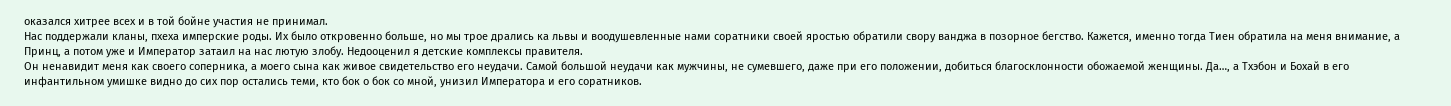оказался хитрее всех и в той бойне участия не принимал.
Нас поддержали кланы, пхеха имперские роды. Их было откровенно больше, но мы трое дрались ка львы и воодушевленные нами соратники своей яростью обратили свору ванджа в позорное бегство. Кажется, именно тогда Тиен обратила на меня внимание, а Принц, а потом уже и Император затаил на нас лютую злобу. Недооценил я детские комплексы правителя.
Он ненавидит меня как своего соперника, а моего сына как живое свидетельство его неудачи. Самой большой неудачи как мужчины, не сумевшего, даже при его положении, добиться благосклонности обожаемой женщины. Да…, а Тхэбон и Бохай в его инфантильном умишке видно до сих пор остались теми, кто бок о бок со мной, унизил Императора и его соратников.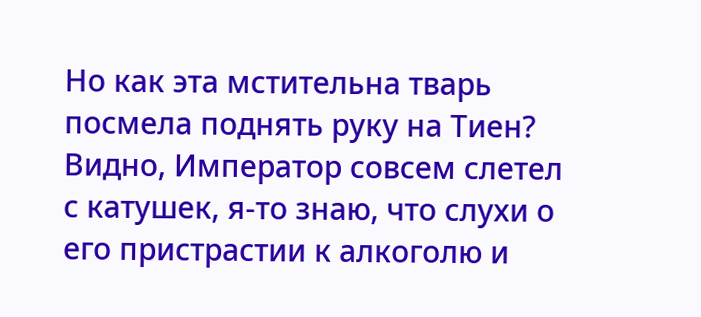Но как эта мстительна тварь посмела поднять руку на Тиен? Видно, Император совсем слетел с катушек, я-то знаю, что слухи о его пристрастии к алкоголю и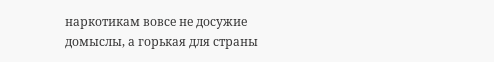наркотикам вовсе не досужие домыслы, а горькая для страны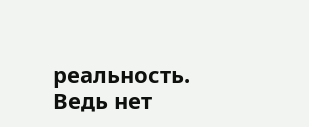реальность. Ведь нет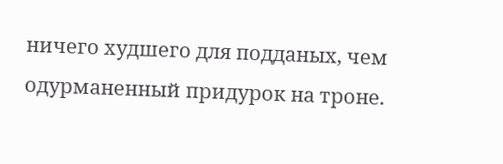ничего худшего для подданых, чем одурманенный придурок на троне.